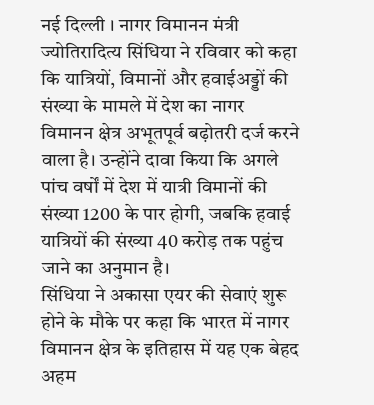नई दिल्ली । नागर विमानन मंत्री ज्योतिरादित्य सिंधिया ने रविवार को कहा कि यात्रियों, विमानों और हवाईअड्डों की संख्या के मामले में देश का नागर विमानन क्षेत्र अभूतपूर्व बढ़ोतरी दर्ज करने वाला है। उन्होंने दावा किया कि अगले पांच वर्षों में देश में यात्री विमानों की संख्या 1200 के पार होगी, जबकि हवाई यात्रियों की संख्या 40 करोड़ तक पहुंच जाने का अनुमान है।
सिंधिया ने अकासा एयर की सेवाएं शुरू होने के मौके पर कहा कि भारत में नागर विमानन क्षेत्र के इतिहास में यह एक बेहद अहम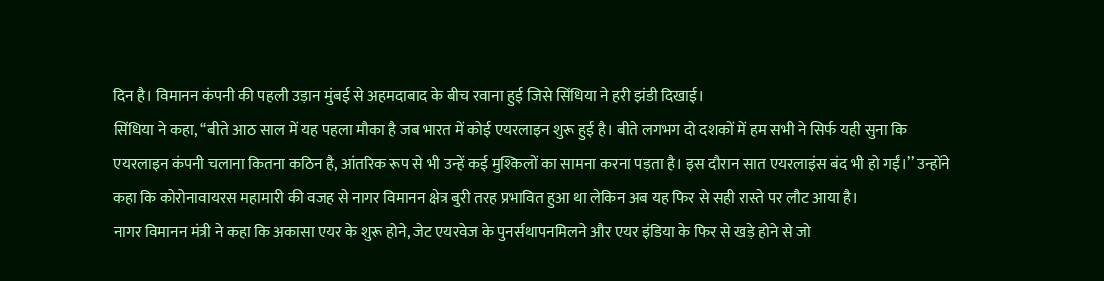दिन है। विमानन कंपनी की पहली उड़ान मुंबई से अहमदाबाद के बीच रवाना हुई जिसे सिंधिया ने हरी झंडी दिखाई।
सिंधिया ने कहा, ‘‘बीते आठ साल में यह पहला मौका है जब भारत में कोई एयरलाइन शुरू हुई है। बीते लगभग दो दशकों में हम सभी ने सिर्फ यही सुना कि एयरलाइन कंपनी चलाना कितना कठिन है, आंतरिक रूप से भी उन्हें कई मुश्किलों का सामना करना पड़ता है। इस दौरान सात एयरलाइंस बंद भी हो गईं।’’ उन्होंने कहा कि कोरोनावायरस महामारी की वजह से नागर विमानन क्षेत्र बुरी तरह प्रभावित हुआ था लेकिन अब यह फिर से सही रास्ते पर लौट आया है।
नागर विमानन मंत्री ने कहा कि अकासा एयर के शुरू होने, जेट एयरवेज के पुनर्सथापनमिलने और एयर इंडिया के फिर से खड़े होने से जो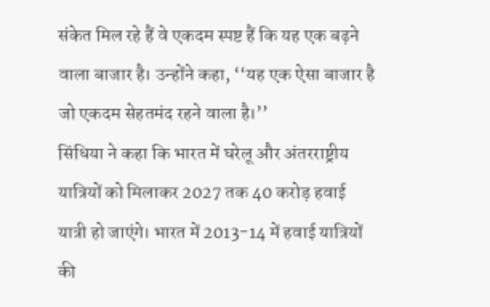संकेत मिल रहे हैं वे एकदम स्पष्ट हैं कि यह एक बढ़ने वाला बाजार है। उन्होंने कहा, ‘‘यह एक ऐसा बाजार है जो एकदम सेहतमंद रहने वाला है।’’
सिंधिया ने कहा कि भारत में घरेलू और अंतरराष्ट्रीय यात्रियों को मिलाकर 2027 तक 40 करोड़ हवाई यात्री हो जाएंगे। भारत में 2013-14 में हवाई यात्रियों की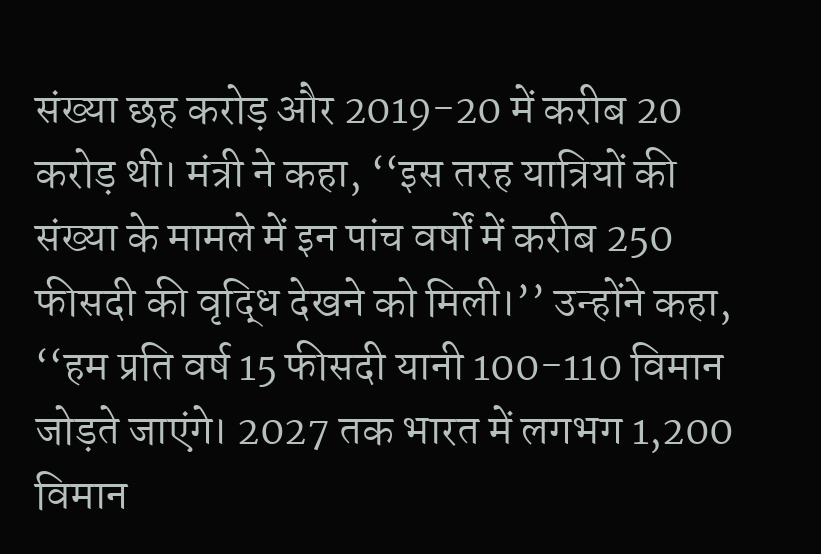संख्या छह करोड़ और 2019-20 में करीब 20 करोड़ थी। मंत्री ने कहा, ‘‘इस तरह यात्रियों की संख्या के मामले में इन पांच वर्षों में करीब 250 फीसदी की वृद्धि देखने को मिली।’’ उन्होंने कहा, ‘‘हम प्रति वर्ष 15 फीसदी यानी 100-110 विमान जोड़ते जाएंगे। 2027 तक भारत में लगभग 1,200 विमान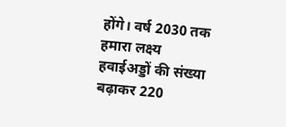होंगे। वर्ष 2030 तक हमारा लक्ष्य हवाईअड्डों की संख्या बढ़ाकर 220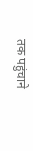तक पहुंचाने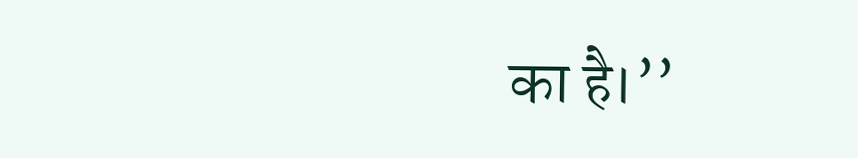का है।’’